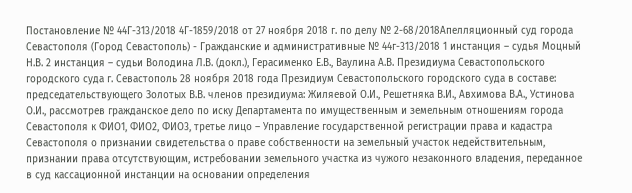Постановление № 44Г-313/2018 4Г-1859/2018 от 27 ноября 2018 г. по делу № 2-68/2018Апелляционный суд города Севастополя (Город Севастополь) - Гражданские и административные № 44г-313/2018 1 инстанция – судья Моцный Н.В. 2 инстанция – судьи Володина Л.В. (докл.), Герасименко Е.В., Ваулина А.В. Президиума Севастопольского городского суда г. Севастополь 28 ноября 2018 года Президиум Севастопольского городского суда в составе: председательствующего Золотых В.В. членов президиума: Жиляевой О.И., Решетняка В.И., Авхимова В.А., Устинова О.И., рассмотрев гражданское дело по иску Департамента по имущественным и земельным отношениям города Севастополя к ФИО1, ФИО2, ФИО3, третье лицо – Управление государственной регистрации права и кадастра Севастополя о признании свидетельства о праве собственности на земельный участок недействительным, признании права отсутствующим, истребовании земельного участка из чужого незаконного владения, переданное в суд кассационной инстанции на основании определения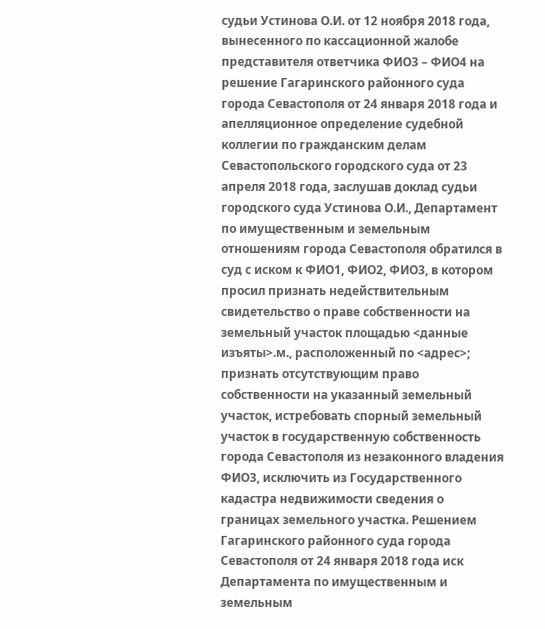судьи Устинова О.И. от 12 ноября 2018 года, вынесенного по кассационной жалобе представителя ответчика ФИО3 – ФИО4 на решение Гагаринского районного суда города Севастополя от 24 января 2018 года и апелляционное определение судебной коллегии по гражданским делам Севастопольского городского суда от 23 апреля 2018 года, заслушав доклад судьи городского суда Устинова О.И., Департамент по имущественным и земельным отношениям города Севастополя обратился в суд с иском к ФИО1, ФИО2, ФИО3, в котором просил признать недействительным свидетельство о праве собственности на земельный участок площадью <данные изъяты>.м., расположенный по <адрес>; признать отсутствующим право собственности на указанный земельный участок, истребовать спорный земельный участок в государственную собственность города Севастополя из незаконного владения ФИО3, исключить из Государственного кадастра недвижимости сведения о границах земельного участка. Решением Гагаринского районного суда города Севастополя от 24 января 2018 года иск Департамента по имущественным и земельным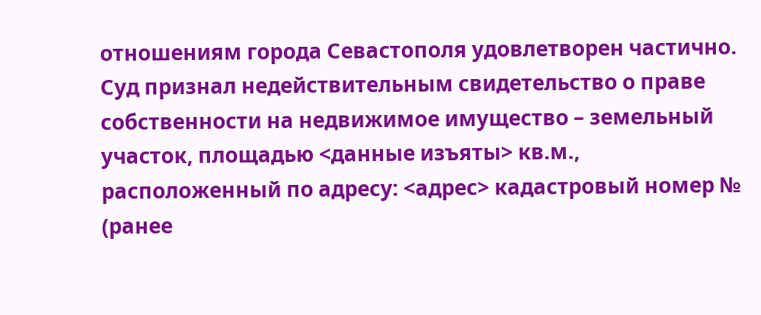отношениям города Севастополя удовлетворен частично. Суд признал недействительным свидетельство о праве собственности на недвижимое имущество – земельный участок, площадью <данные изъяты> кв.м., расположенный по адресу: <адрес> кадастровый номер № (ранее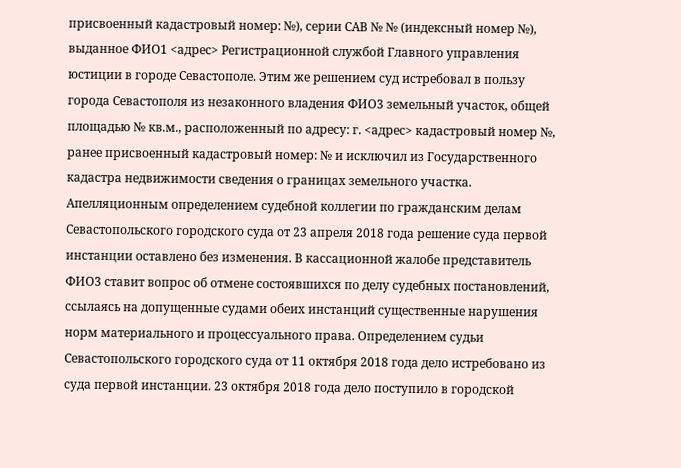присвоенный кадастровый номер: №), серии САВ № № (индексный номер №), выданное ФИО1 <адрес> Регистрационной службой Главного управления юстиции в городе Севастополе. Этим же решением суд истребовал в пользу города Севастополя из незаконного владения ФИО3 земельный участок, общей площадью № кв.м., расположенный по адресу: г. <адрес> кадастровый номер №, ранее присвоенный кадастровый номер: № и исключил из Государственного кадастра недвижимости сведения о границах земельного участка. Апелляционным определением судебной коллегии по гражданским делам Севастопольского городского суда от 23 апреля 2018 года решение суда первой инстанции оставлено без изменения. В кассационной жалобе представитель ФИО3 ставит вопрос об отмене состоявшихся по делу судебных постановлений, ссылаясь на допущенные судами обеих инстанций существенные нарушения норм материального и процессуального права. Определением судьи Севастопольского городского суда от 11 октября 2018 года дело истребовано из суда первой инстанции. 23 октября 2018 года дело поступило в городской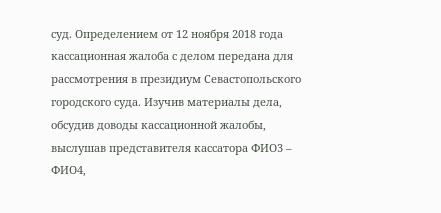суд. Определением от 12 ноября 2018 года кассационная жалоба с делом передана для рассмотрения в президиум Севастопольского городского суда. Изучив материалы дела, обсудив доводы кассационной жалобы, выслушав представителя кассатора ФИО3 – ФИО4,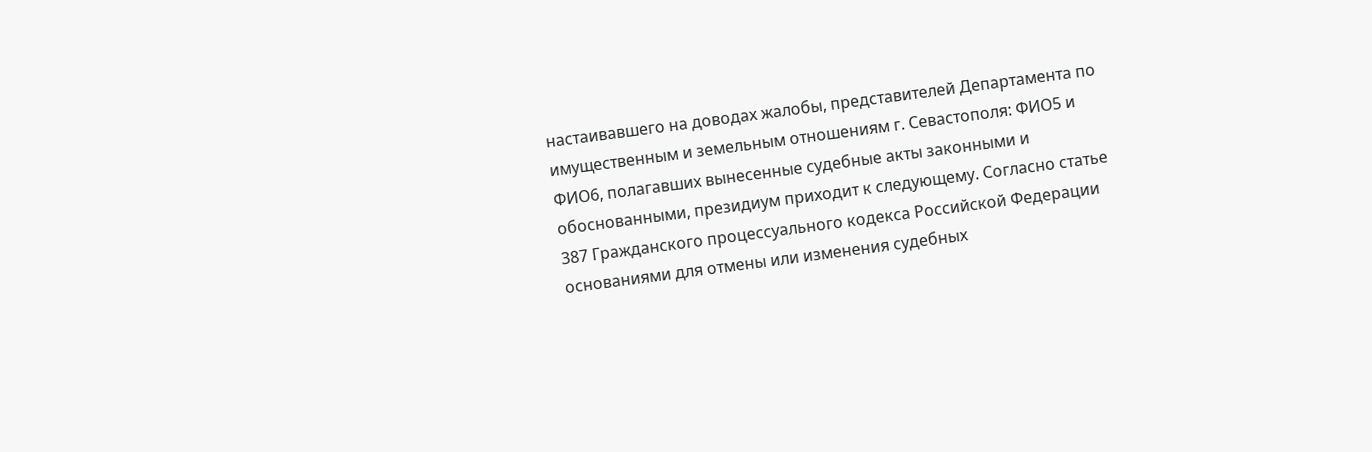настаивавшего на доводах жалобы, представителей Департамента по имущественным и земельным отношениям г. Севастополя: ФИО5 и ФИО6, полагавших вынесенные судебные акты законными и обоснованными, президиум приходит к следующему. Согласно статье 387 Гражданского процессуального кодекса Российской Федерации основаниями для отмены или изменения судебных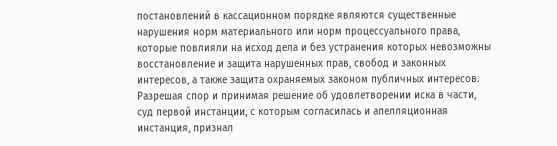постановлений в кассационном порядке являются существенные нарушения норм материального или норм процессуального права, которые повлияли на исход дела и без устранения которых невозможны восстановление и защита нарушенных прав, свобод и законных интересов, а также защита охраняемых законом публичных интересов. Разрешая спор и принимая решение об удовлетворении иска в части, суд первой инстанции, с которым согласилась и апелляционная инстанция, признал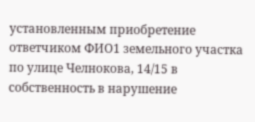установленным приобретение ответчиком ФИО1 земельного участка по улице Челнокова, 14/15 в собственность в нарушение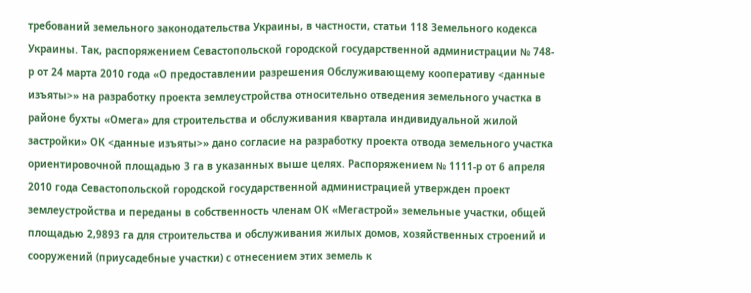требований земельного законодательства Украины, в частности, статьи 118 Земельного кодекса Украины. Так, распоряжением Севастопольской городской государственной администрации № 748-р от 24 марта 2010 года «О предоставлении разрешения Обслуживающему кооперативу <данные изъяты>» на разработку проекта землеустройства относительно отведения земельного участка в районе бухты «Омега» для строительства и обслуживания квартала индивидуальной жилой застройки» ОК <данные изъяты>» дано согласие на разработку проекта отвода земельного участка ориентировочной площадью 3 га в указанных выше целях. Распоряжением № 1111-р от 6 апреля 2010 года Севастопольской городской государственной администрацией утвержден проект землеустройства и переданы в собственность членам ОК «Мегастрой» земельные участки, общей площадью 2,9893 га для строительства и обслуживания жилых домов, хозяйственных строений и сооружений (приусадебные участки) с отнесением этих земель к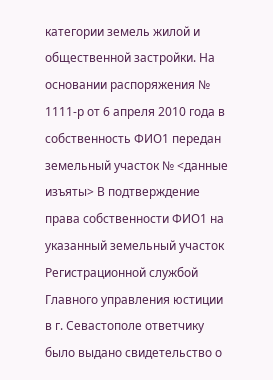категории земель жилой и общественной застройки. На основании распоряжения № 1111-р от 6 апреля 2010 года в собственность ФИО1 передан земельный участок № <данные изъяты> В подтверждение права собственности ФИО1 на указанный земельный участок Регистрационной службой Главного управления юстиции в г. Севастополе ответчику было выдано свидетельство о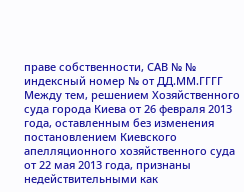праве собственности, САВ № № индексный номер № от ДД.ММ.ГГГГ Между тем, решением Хозяйственного суда города Киева от 26 февраля 2013 года, оставленным без изменения постановлением Киевского апелляционного хозяйственного суда от 22 мая 2013 года, признаны недействительными как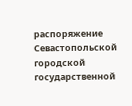распоряжение Севастопольской городской государственной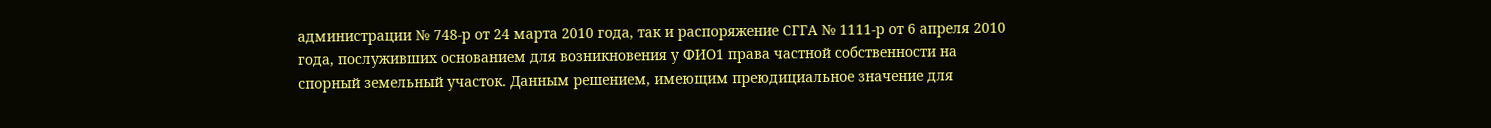администрации № 748-р от 24 марта 2010 года, так и распоряжение СГГА № 1111-р от 6 апреля 2010 года, послуживших основанием для возникновения у ФИО1 права частной собственности на спорный земельный участок. Данным решением, имеющим преюдициальное значение для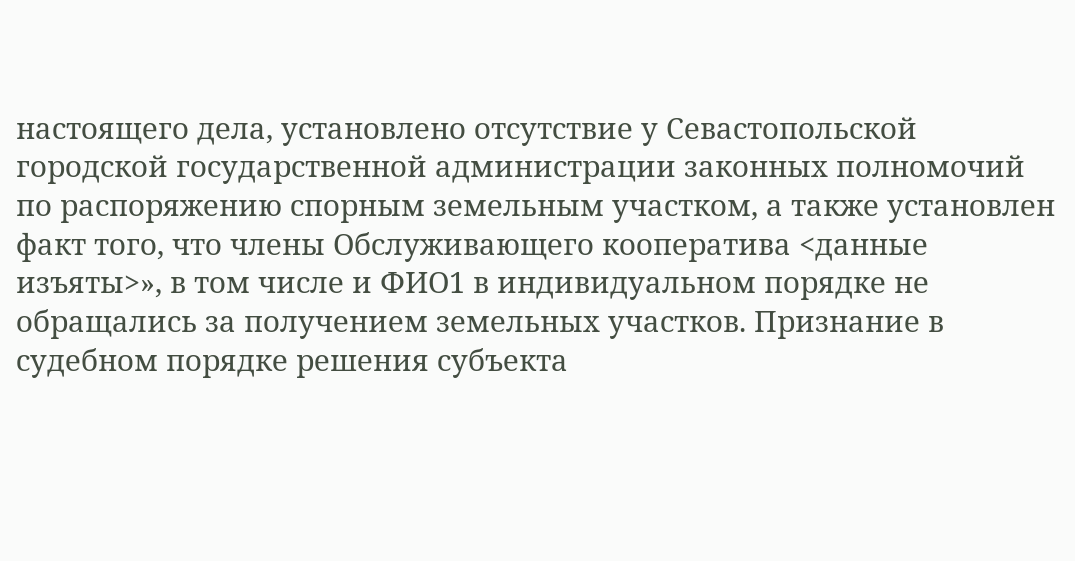настоящего дела, установлено отсутствие у Севастопольской городской государственной администрации законных полномочий по распоряжению спорным земельным участком, а также установлен факт того, что члены Обслуживающего кооператива <данные изъяты>», в том числе и ФИО1 в индивидуальном порядке не обращались за получением земельных участков. Признание в судебном порядке решения субъекта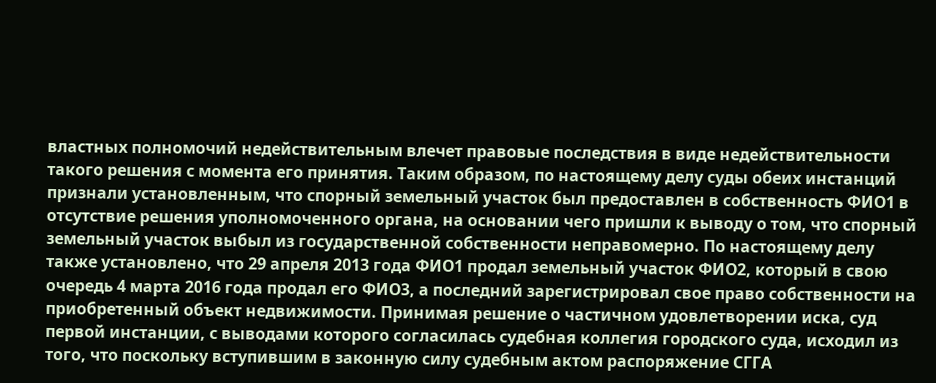властных полномочий недействительным влечет правовые последствия в виде недействительности такого решения с момента его принятия. Таким образом, по настоящему делу суды обеих инстанций признали установленным, что спорный земельный участок был предоставлен в собственность ФИО1 в отсутствие решения уполномоченного органа, на основании чего пришли к выводу о том, что спорный земельный участок выбыл из государственной собственности неправомерно. По настоящему делу также установлено, что 29 апреля 2013 года ФИО1 продал земельный участок ФИО2, который в свою очередь 4 марта 2016 года продал его ФИО3, а последний зарегистрировал свое право собственности на приобретенный объект недвижимости. Принимая решение о частичном удовлетворении иска, суд первой инстанции, с выводами которого согласилась судебная коллегия городского суда, исходил из того, что поскольку вступившим в законную силу судебным актом распоряжение СГГА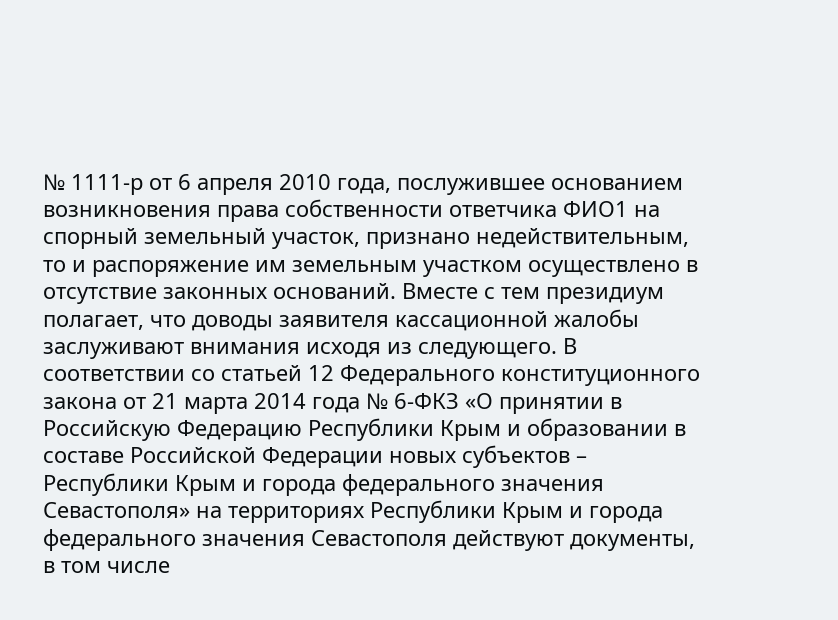№ 1111-р от 6 апреля 2010 года, послужившее основанием возникновения права собственности ответчика ФИО1 на спорный земельный участок, признано недействительным, то и распоряжение им земельным участком осуществлено в отсутствие законных оснований. Вместе с тем президиум полагает, что доводы заявителя кассационной жалобы заслуживают внимания исходя из следующего. В соответствии со статьей 12 Федерального конституционного закона от 21 марта 2014 года № 6-ФКЗ «О принятии в Российскую Федерацию Республики Крым и образовании в составе Российской Федерации новых субъектов – Республики Крым и города федерального значения Севастополя» на территориях Республики Крым и города федерального значения Севастополя действуют документы, в том числе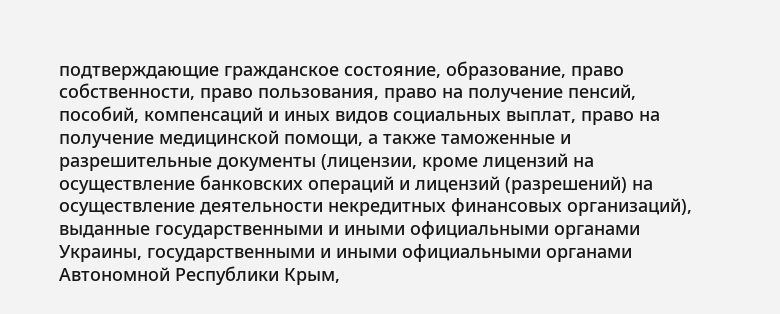подтверждающие гражданское состояние, образование, право собственности, право пользования, право на получение пенсий, пособий, компенсаций и иных видов социальных выплат, право на получение медицинской помощи, а также таможенные и разрешительные документы (лицензии, кроме лицензий на осуществление банковских операций и лицензий (разрешений) на осуществление деятельности некредитных финансовых организаций), выданные государственными и иными официальными органами Украины, государственными и иными официальными органами Автономной Республики Крым,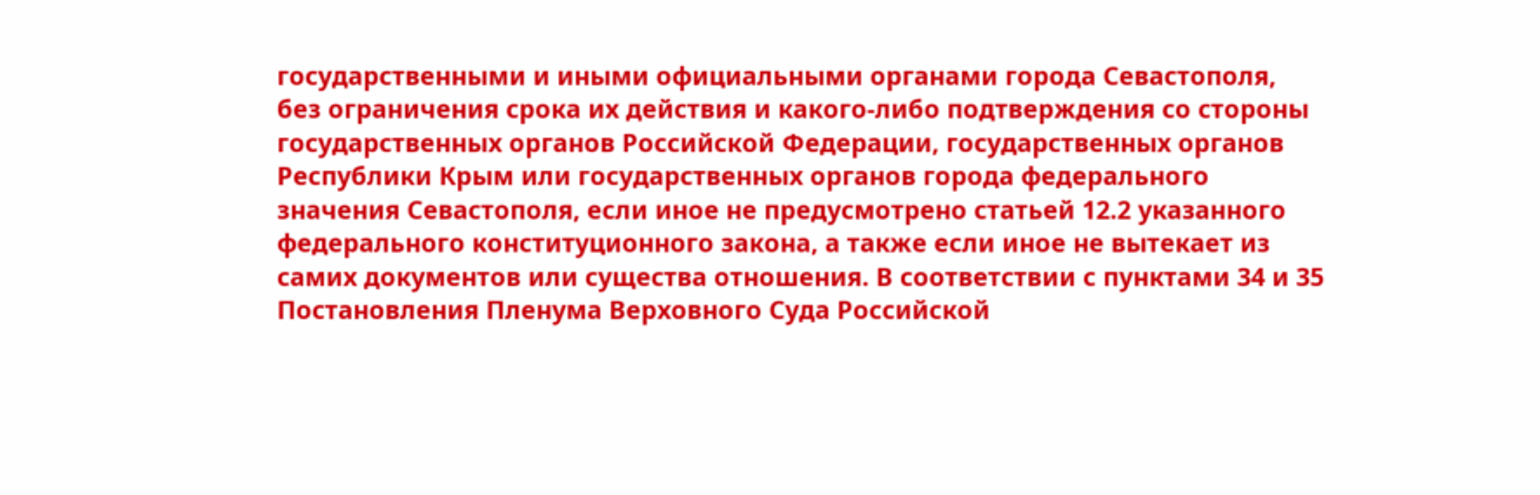государственными и иными официальными органами города Севастополя, без ограничения срока их действия и какого-либо подтверждения со стороны государственных органов Российской Федерации, государственных органов Республики Крым или государственных органов города федерального значения Севастополя, если иное не предусмотрено статьей 12.2 указанного федерального конституционного закона, а также если иное не вытекает из самих документов или существа отношения. В соответствии с пунктами 34 и 35 Постановления Пленума Верховного Суда Российской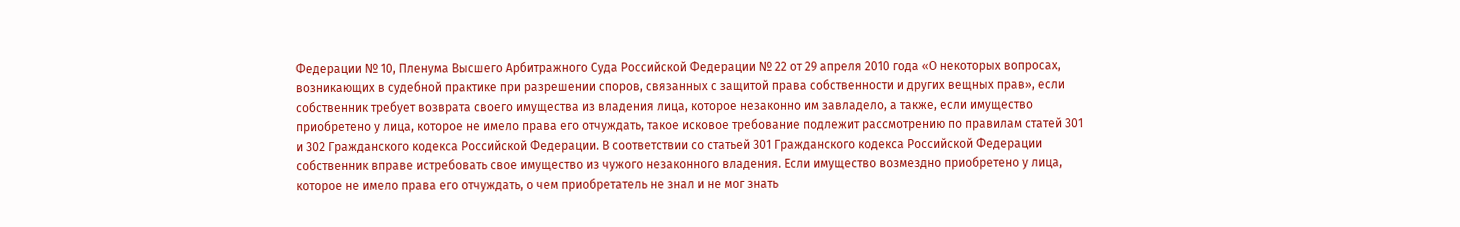Федерации № 10, Пленума Высшего Арбитражного Суда Российской Федерации № 22 от 29 апреля 2010 года «О некоторых вопросах, возникающих в судебной практике при разрешении споров, связанных с защитой права собственности и других вещных прав», если собственник требует возврата своего имущества из владения лица, которое незаконно им завладело, а также, если имущество приобретено у лица, которое не имело права его отчуждать, такое исковое требование подлежит рассмотрению по правилам статей 301 и 302 Гражданского кодекса Российской Федерации. В соответствии со статьей 301 Гражданского кодекса Российской Федерации собственник вправе истребовать свое имущество из чужого незаконного владения. Если имущество возмездно приобретено у лица, которое не имело права его отчуждать, о чем приобретатель не знал и не мог знать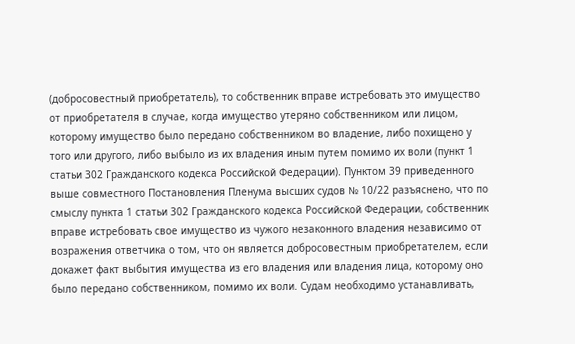(добросовестный приобретатель), то собственник вправе истребовать это имущество от приобретателя в случае, когда имущество утеряно собственником или лицом, которому имущество было передано собственником во владение, либо похищено у того или другого, либо выбыло из их владения иным путем помимо их воли (пункт 1 статьи 302 Гражданского кодекса Российской Федерации). Пунктом 39 приведенного выше совместного Постановления Пленума высших судов № 10/22 разъяснено, что по смыслу пункта 1 статьи 302 Гражданского кодекса Российской Федерации, собственник вправе истребовать свое имущество из чужого незаконного владения независимо от возражения ответчика о том, что он является добросовестным приобретателем, если докажет факт выбытия имущества из его владения или владения лица, которому оно было передано собственником, помимо их воли. Судам необходимо устанавливать,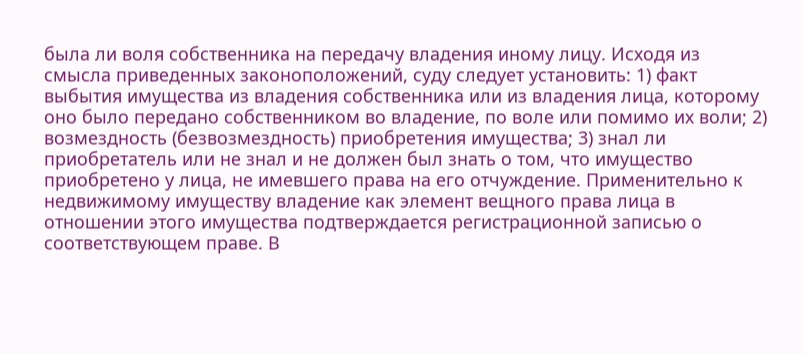была ли воля собственника на передачу владения иному лицу. Исходя из смысла приведенных законоположений, суду следует установить: 1) факт выбытия имущества из владения собственника или из владения лица, которому оно было передано собственником во владение, по воле или помимо их воли; 2) возмездность (безвозмездность) приобретения имущества; 3) знал ли приобретатель или не знал и не должен был знать о том, что имущество приобретено у лица, не имевшего права на его отчуждение. Применительно к недвижимому имуществу владение как элемент вещного права лица в отношении этого имущества подтверждается регистрационной записью о соответствующем праве. В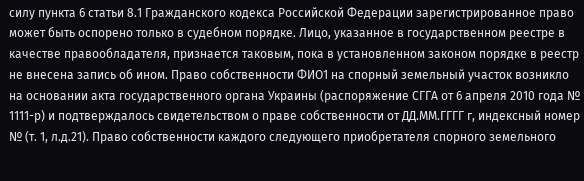силу пункта 6 статьи 8.1 Гражданского кодекса Российской Федерации зарегистрированное право может быть оспорено только в судебном порядке. Лицо, указанное в государственном реестре в качестве правообладателя, признается таковым, пока в установленном законом порядке в реестр не внесена запись об ином. Право собственности ФИО1 на спорный земельный участок возникло на основании акта государственного органа Украины (распоряжение СГГА от 6 апреля 2010 года № 1111-р) и подтверждалось свидетельством о праве собственности от ДД.ММ.ГГГГ г, индексный номер № (т. 1, л.д.21). Право собственности каждого следующего приобретателя спорного земельного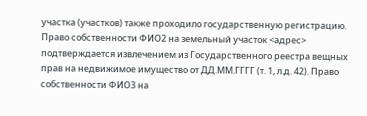участка (участков) также проходило государственную регистрацию. Право собственности ФИО2 на земельный участок <адрес> подтверждается извлечением из Государственного реестра вещных прав на недвижимое имущество от ДД.ММ.ГГГГ (т. 1, л.д. 42). Право собственности ФИО3 на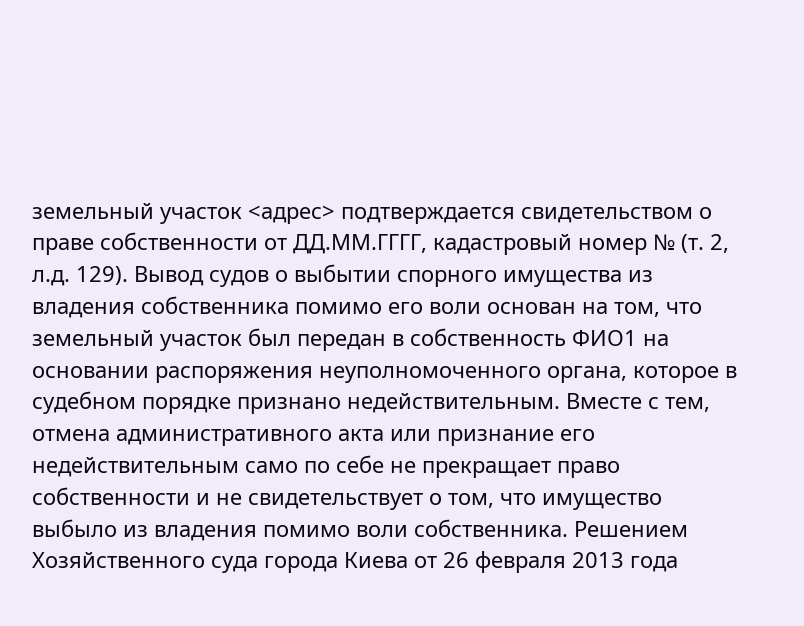земельный участок <адрес> подтверждается свидетельством о праве собственности от ДД.ММ.ГГГГ, кадастровый номер № (т. 2, л.д. 129). Вывод судов о выбытии спорного имущества из владения собственника помимо его воли основан на том, что земельный участок был передан в собственность ФИО1 на основании распоряжения неуполномоченного органа, которое в судебном порядке признано недействительным. Вместе с тем, отмена административного акта или признание его недействительным само по себе не прекращает право собственности и не свидетельствует о том, что имущество выбыло из владения помимо воли собственника. Решением Хозяйственного суда города Киева от 26 февраля 2013 года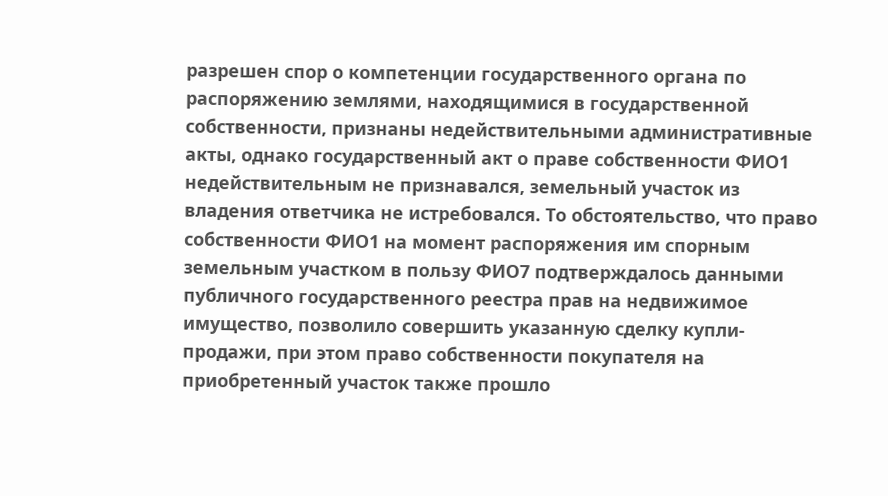разрешен спор о компетенции государственного органа по распоряжению землями, находящимися в государственной собственности, признаны недействительными административные акты, однако государственный акт о праве собственности ФИО1 недействительным не признавался, земельный участок из владения ответчика не истребовался. То обстоятельство, что право собственности ФИО1 на момент распоряжения им спорным земельным участком в пользу ФИО7 подтверждалось данными публичного государственного реестра прав на недвижимое имущество, позволило совершить указанную сделку купли-продажи, при этом право собственности покупателя на приобретенный участок также прошло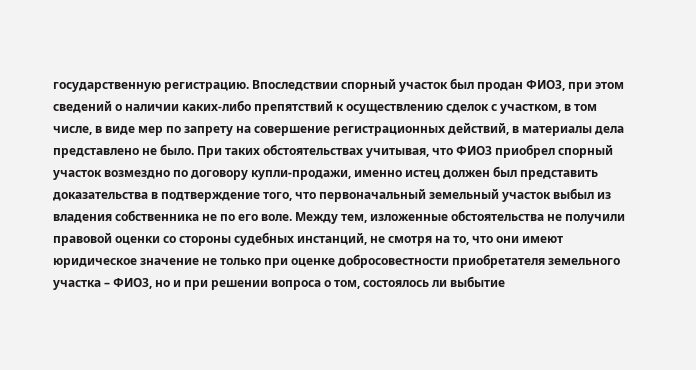государственную регистрацию. Впоследствии спорный участок был продан ФИО3, при этом сведений о наличии каких-либо препятствий к осуществлению сделок с участком, в том числе, в виде мер по запрету на совершение регистрационных действий, в материалы дела представлено не было. При таких обстоятельствах учитывая, что ФИО3 приобрел спорный участок возмездно по договору купли-продажи, именно истец должен был представить доказательства в подтверждение того, что первоначальный земельный участок выбыл из владения собственника не по его воле. Между тем, изложенные обстоятельства не получили правовой оценки со стороны судебных инстанций, не смотря на то, что они имеют юридическое значение не только при оценке добросовестности приобретателя земельного участка – ФИО3, но и при решении вопроса о том, состоялось ли выбытие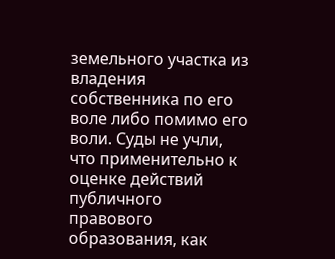земельного участка из владения собственника по его воле либо помимо его воли. Суды не учли, что применительно к оценке действий публичного правового образования, как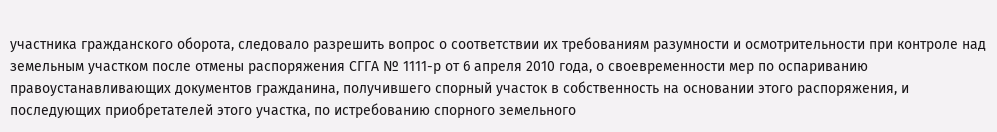участника гражданского оборота, следовало разрешить вопрос о соответствии их требованиям разумности и осмотрительности при контроле над земельным участком после отмены распоряжения СГГА № 1111-р от 6 апреля 2010 года, о своевременности мер по оспариванию правоустанавливающих документов гражданина, получившего спорный участок в собственность на основании этого распоряжения, и последующих приобретателей этого участка, по истребованию спорного земельного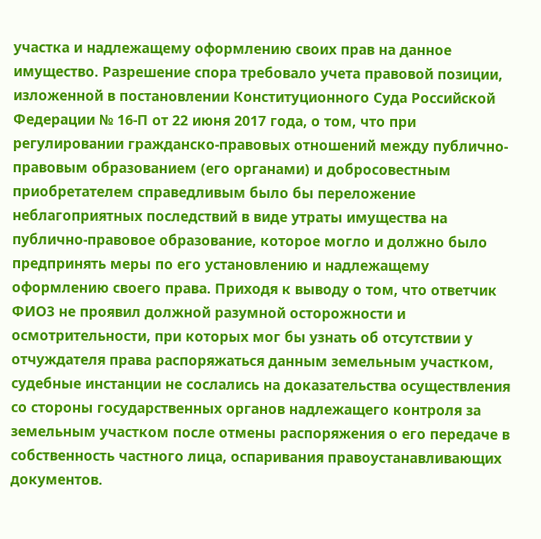участка и надлежащему оформлению своих прав на данное имущество. Разрешение спора требовало учета правовой позиции, изложенной в постановлении Конституционного Суда Российской Федерации № 16-П от 22 июня 2017 года, о том, что при регулировании гражданско-правовых отношений между публично-правовым образованием (его органами) и добросовестным приобретателем справедливым было бы переложение неблагоприятных последствий в виде утраты имущества на публично-правовое образование, которое могло и должно было предпринять меры по его установлению и надлежащему оформлению своего права. Приходя к выводу о том, что ответчик ФИО3 не проявил должной разумной осторожности и осмотрительности, при которых мог бы узнать об отсутствии у отчуждателя права распоряжаться данным земельным участком, судебные инстанции не сослались на доказательства осуществления со стороны государственных органов надлежащего контроля за земельным участком после отмены распоряжения о его передаче в собственность частного лица, оспаривания правоустанавливающих документов.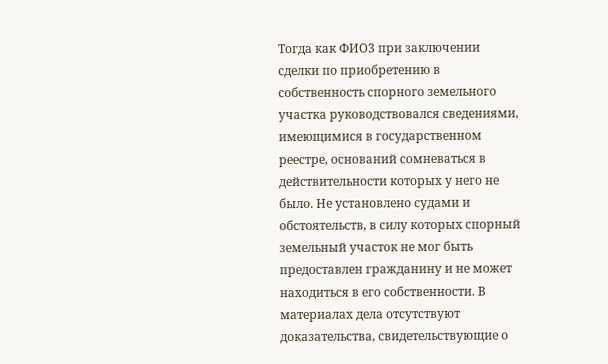Тогда как ФИО3 при заключении сделки по приобретению в собственность спорного земельного участка руководствовался сведениями, имеющимися в государственном реестре, оснований сомневаться в действительности которых у него не было. Не установлено судами и обстоятельств, в силу которых спорный земельный участок не мог быть предоставлен гражданину и не может находиться в его собственности. В материалах дела отсутствуют доказательства, свидетельствующие о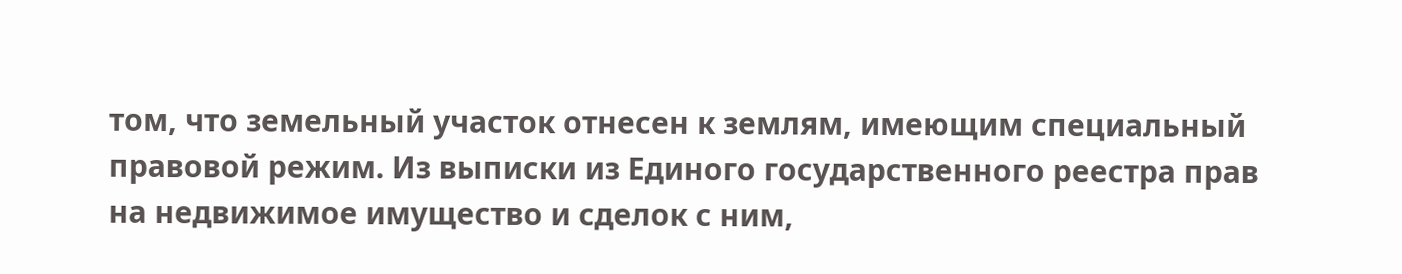том, что земельный участок отнесен к землям, имеющим специальный правовой режим. Из выписки из Единого государственного реестра прав на недвижимое имущество и сделок с ним,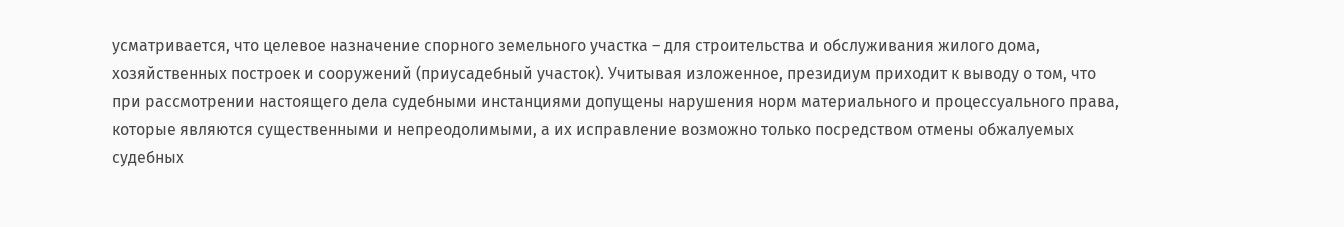усматривается, что целевое назначение спорного земельного участка – для строительства и обслуживания жилого дома, хозяйственных построек и сооружений (приусадебный участок). Учитывая изложенное, президиум приходит к выводу о том, что при рассмотрении настоящего дела судебными инстанциями допущены нарушения норм материального и процессуального права, которые являются существенными и непреодолимыми, а их исправление возможно только посредством отмены обжалуемых судебных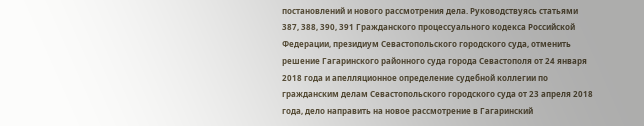постановлений и нового рассмотрения дела. Руководствуясь статьями 387, 388, 390, 391 Гражданского процессуального кодекса Российской Федерации, президиум Севастопольского городского суда, отменить решение Гагаринского районного суда города Севастополя от 24 января 2018 года и апелляционное определение судебной коллегии по гражданским делам Севастопольского городского суда от 23 апреля 2018 года, дело направить на новое рассмотрение в Гагаринский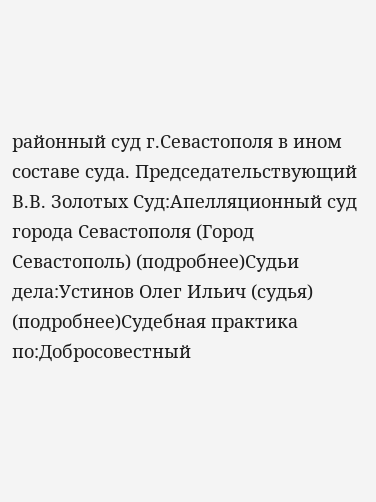районный суд г.Севастополя в ином составе суда. Председательствующий В.В. Золотых Суд:Апелляционный суд города Севастополя (Город Севастополь) (подробнее)Судьи дела:Устинов Олег Ильич (судья) (подробнее)Судебная практика по:Добросовестный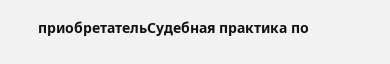приобретательСудебная практика по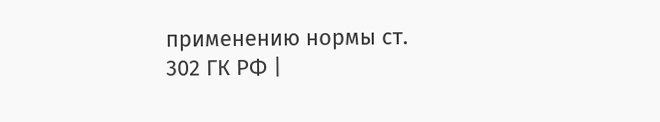применению нормы ст. 302 ГК РФ |